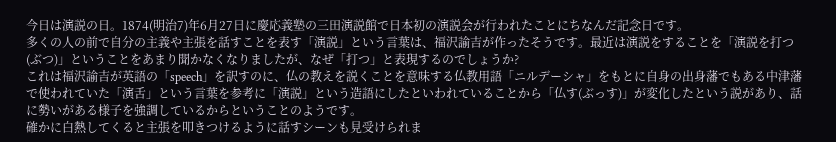今日は演説の日。1874(明治7)年6月27日に慶応義塾の三田演説館で日本初の演説会が行われたことにちなんだ記念日です。
多くの人の前で自分の主義や主張を話すことを表す「演説」という言葉は、福沢諭吉が作ったそうです。最近は演説をすることを「演説を打つ(ぶつ)」ということをあまり聞かなくなりましたが、なぜ「打つ」と表現するのでしょうか?
これは福沢諭吉が英語の「speech」を訳すのに、仏の教えを説くことを意味する仏教用語「ニルデーシャ」をもとに自身の出身藩でもある中津藩で使われていた「演舌」という言葉を参考に「演説」という造語にしたといわれていることから「仏す(ぶっす)」が変化したという説があり、話に勢いがある様子を強調しているからということのようです。
確かに白熱してくると主張を叩きつけるように話すシーンも見受けられま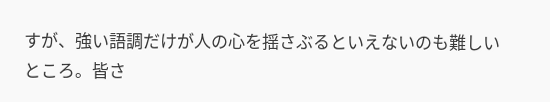すが、強い語調だけが人の心を揺さぶるといえないのも難しいところ。皆さ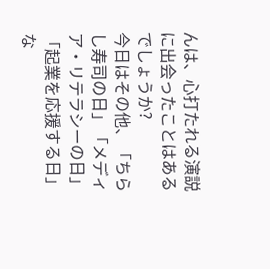んは、心打たれる演説に出会ったことはあるでしょうか?
今日はその他、「ちらし寿司の日」「メディア・リテラシーの日」「起業を応援する日」な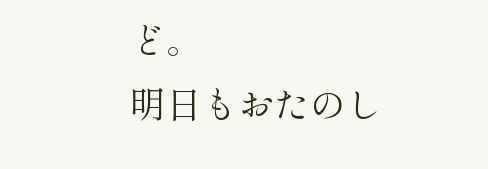ど。
明日もおたのし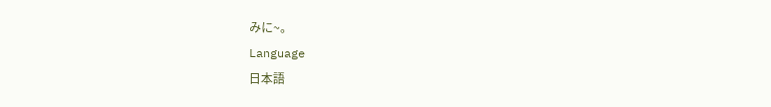みに~。
Language
日本語